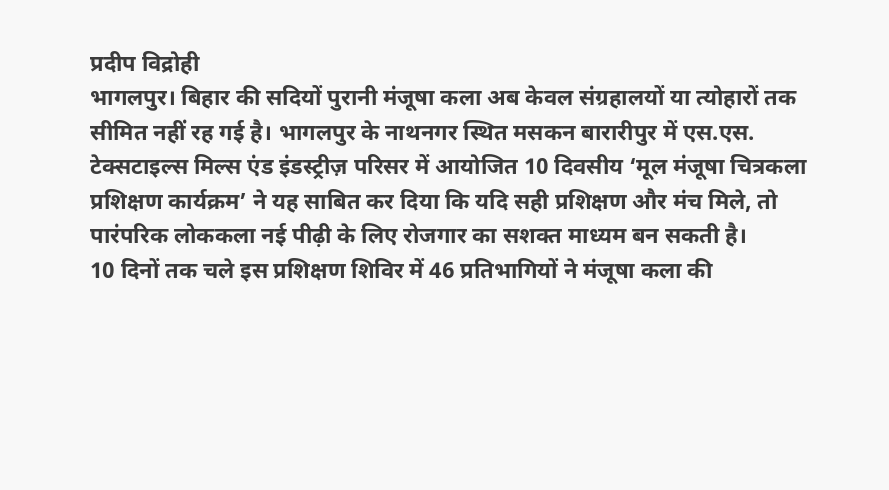प्रदीप विद्रोही
भागलपुर। बिहार की सदियों पुरानी मंजूषा कला अब केवल संग्रहालयों या त्योहारों तक सीमित नहीं रह गई है। भागलपुर के नाथनगर स्थित मसकन बारारीपुर में एस.एस. टेक्सटाइल्स मिल्स एंड इंडस्ट्रीज़ परिसर में आयोजित 10 दिवसीय ‘मूल मंजूषा चित्रकला प्रशिक्षण कार्यक्रम’ ने यह साबित कर दिया कि यदि सही प्रशिक्षण और मंच मिले, तो पारंपरिक लोककला नई पीढ़ी के लिए रोजगार का सशक्त माध्यम बन सकती है।
10 दिनों तक चले इस प्रशिक्षण शिविर में 46 प्रतिभागियों ने मंजूषा कला की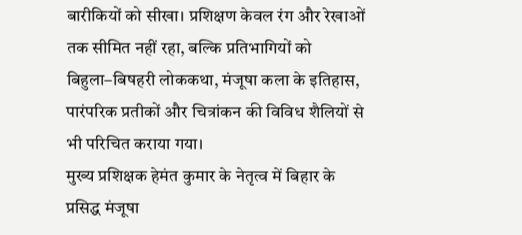बारीकियों को सीखा। प्रशिक्षण केवल रंग और रेखाओं तक सीमित नहीं रहा, बल्कि प्रतिभागियों को बिहुला–बिषहरी लोककथा, मंजूषा कला के इतिहास, पारंपरिक प्रतीकों और चित्रांकन की विविध शैलियों से भी परिचित कराया गया।
मुख्य प्रशिक्षक हेमंत कुमार के नेतृत्व में बिहार के प्रसिद्ध मंजूषा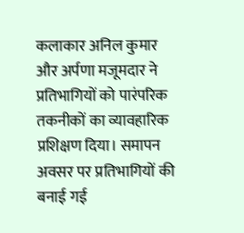कलाकार अनिल कुमार और अर्पणा मजूमदार ने प्रतिभागियों को पारंपरिक तकनीकों का व्यावहारिक प्रशिक्षण दिया। समापन अवसर पर प्रतिभागियों की बनाई गई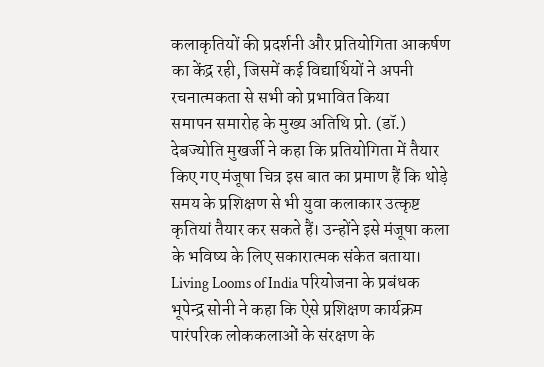कलाकृतियों की प्रदर्शनी और प्रतियोगिता आकर्षण का केंद्र रही, जिसमें कई विद्यार्थियों ने अपनी रचनात्मकता से सभी को प्रभावित किया
समापन समारोह के मुख्य अतिथि प्रो. (डॉ.) देबज्योति मुखर्जी ने कहा कि प्रतियोगिता में तैयार किए गए मंजूषा चित्र इस बात का प्रमाण हैं कि थोड़े समय के प्रशिक्षण से भी युवा कलाकार उत्कृष्ट कृतियां तैयार कर सकते हैं। उन्होंने इसे मंजूषा कला के भविष्य के लिए सकारात्मक संकेत बताया।
Living Looms of India परियोजना के प्रबंधक भूपेन्द्र सोनी ने कहा कि ऐसे प्रशिक्षण कार्यक्रम पारंपरिक लोककलाओं के संरक्षण के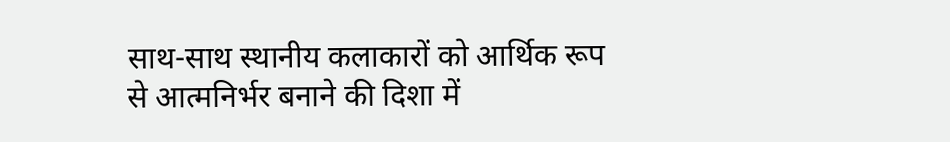साथ-साथ स्थानीय कलाकारों को आर्थिक रूप से आत्मनिर्भर बनाने की दिशा में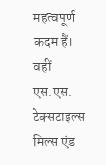महत्वपूर्ण कदम हैं। वहीं एस.एस. टेक्सटाइल्स मिल्स एंड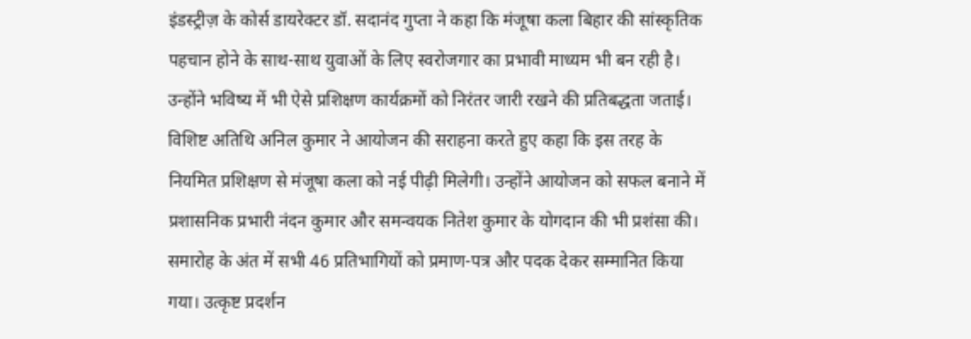इंडस्ट्रीज़ के कोर्स डायरेक्टर डॉ. सदानंद गुप्ता ने कहा कि मंजूषा कला बिहार की सांस्कृतिक पहचान होने के साथ-साथ युवाओं के लिए स्वरोजगार का प्रभावी माध्यम भी बन रही है। उन्होंने भविष्य में भी ऐसे प्रशिक्षण कार्यक्रमों को निरंतर जारी रखने की प्रतिबद्धता जताई।
विशिष्ट अतिथि अनिल कुमार ने आयोजन की सराहना करते हुए कहा कि इस तरह के नियमित प्रशिक्षण से मंजूषा कला को नई पीढ़ी मिलेगी। उन्होंने आयोजन को सफल बनाने में प्रशासनिक प्रभारी नंदन कुमार और समन्वयक नितेश कुमार के योगदान की भी प्रशंसा की।
समारोह के अंत में सभी 46 प्रतिभागियों को प्रमाण-पत्र और पदक देकर सम्मानित किया गया। उत्कृष्ट प्रदर्शन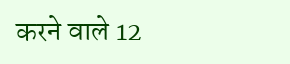करने वाले 12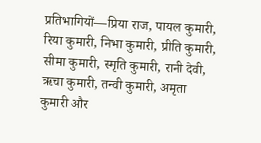प्रतिभागियों—प्रिया राज, पायल कुमारी, रिया कुमारी, निभा कुमारी, प्रीति कुमारी, सीमा कुमारी, स्मृति कुमारी, रानी देवी, ऋचा कुमारी, तन्वी कुमारी, अमृता कुमारी और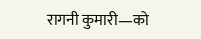रागनी कुमारी—को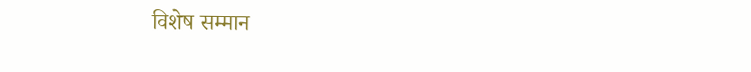विशेष सम्मान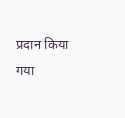प्रदान किया गया